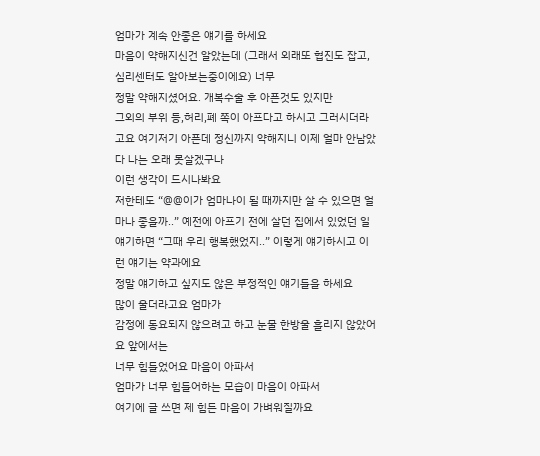엄마가 계속 안좋은 얘기를 하세요
마음이 약해지신건 알았는데 (그래서 외래또 협진도 잡고, 심리센터도 알아보는중이에요) 너무
정말 약해지셨어요. 개복수술 후 아픈것도 있지만
그외의 부위 등,허리,폐 쪽이 아프다고 하시고 그러시더라고요 여기저기 아픈데 정신까지 약해지니 이제 얼마 안남았다 나는 오래 못살겠구나
이런 생각이 드시나봐요
저한테도 “@@이가 엄마나이 될 때까지만 살 수 있으면 얼마나 좋을까..” 예전에 아프기 전에 살던 집에서 있었던 일 얘기하면 “그때 우리 행복했었지..” 이렇게 얘기하시고 이런 얘기는 약과에요
정말 얘기하고 싶지도 않은 부정적인 얘기들을 하세요
많이 울더라고요 엄마가
감정에 동요되지 않으려고 하고 눈물 한방울 흘리지 않았어요 앞에서는
너무 힘들었어요 마음이 아파서
엄마가 너무 힘들어하는 모습이 마음이 아파서
여기에 글 쓰면 제 힘든 마음이 가벼워질까요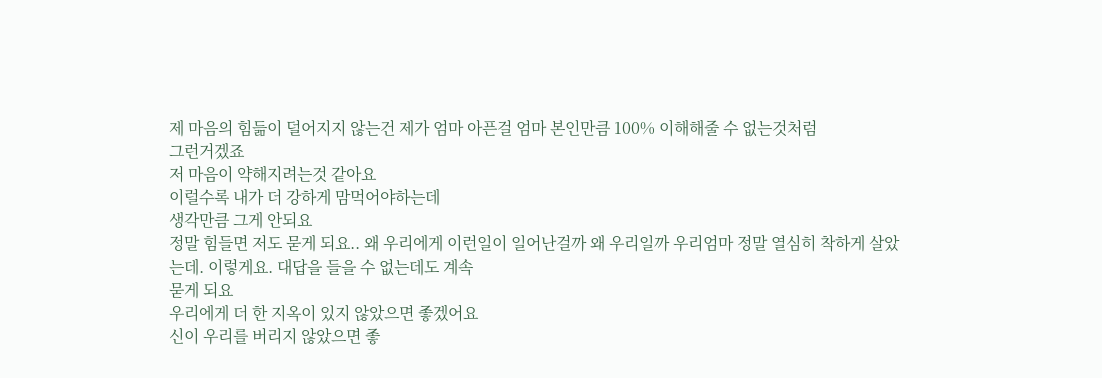제 마음의 힘듦이 덜어지지 않는건 제가 엄마 아픈걸 엄마 본인만큼 100% 이해해줄 수 없는것처럼
그런거겠죠
저 마음이 약해지려는것 같아요
이럴수록 내가 더 강하게 맘먹어야하는데
생각만큼 그게 안되요
정말 힘들면 저도 묻게 되요.. 왜 우리에게 이런일이 일어난걸까 왜 우리일까 우리엄마 정말 열심히 착하게 살았는데. 이렇게요. 대답을 들을 수 없는데도 계속
묻게 되요
우리에게 더 한 지옥이 있지 않았으면 좋겠어요
신이 우리를 버리지 않았으면 좋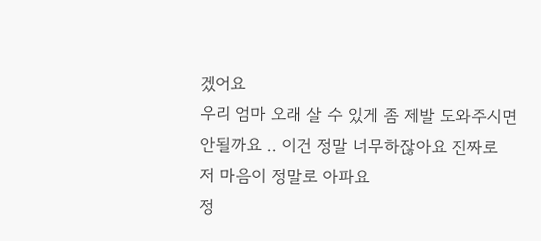겠어요
우리 엄마 오래 살 수 있게 좀 제발 도와주시면
안될까요 .. 이건 정말 너무하잖아요 진짜로
저 마음이 정말로 아파요
정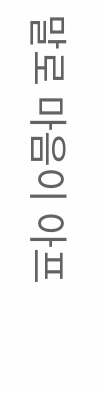말로 마음이 아프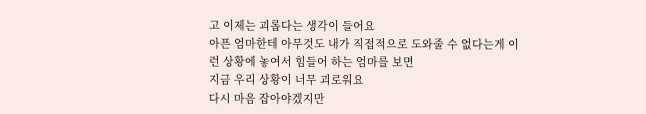고 이제는 괴롭다는 생각이 들어요
아픈 엄마한테 아무것도 내가 직접적으로 도와줄 수 없다는게 이런 상황에 놓여서 힘들어 하는 엄마를 보면
지금 우리 상황이 너무 괴로워요
다시 마음 잡아야겠지만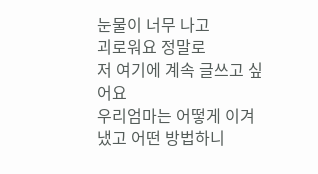눈물이 너무 나고
괴로워요 정말로
저 여기에 계속 글쓰고 싶어요
우리엄마는 어떻게 이겨냈고 어떤 방법하니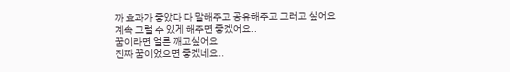까 효과가 좋았다 다 말해주고 공유해주고 그러고 싶어요
계속 그럴 수 있게 해주면 좋겠어요..
꿈이라면 얼른 깨고싶어요
진짜 꿈이었으면 좋겠네요..